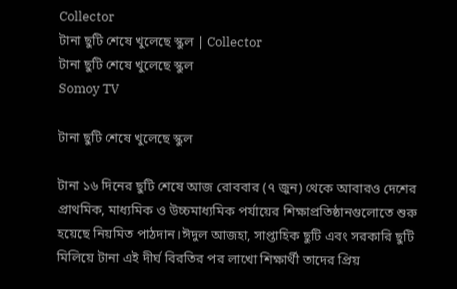Collector
টানা ছুটি শেষে খুলেছে স্কুল | Collector
টানা ছুটি শেষে খুলেছে স্কুল
Somoy TV

টানা ছুটি শেষে খুলেছে স্কুল

টানা ১৬ দিনের ছুটি শেষে আজ রোববার (৭ জুন) থেকে আবারও দেশের প্রাথমিক, মাধ্যমিক ও উচ্চমাধ্যমিক পর্যায়ের শিক্ষাপ্রতিষ্ঠানগুলোতে শুরু হয়েছে নিয়মিত পাঠদান।ঈদুল আজহা, সাপ্তাহিক ছুটি এবং সরকারি ছুটি মিলিয়ে টানা এই দীর্ঘ বিরতির পর লাখো শিক্ষার্থী তাদের প্রিয়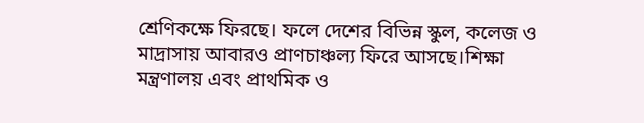শ্রেণিকক্ষে ফিরছে। ফলে দেশের বিভিন্ন স্কুল, কলেজ ও মাদ্রাসায় আবারও প্রাণচাঞ্চল্য ফিরে আসছে।শিক্ষা মন্ত্রণালয় এবং প্রাথমিক ও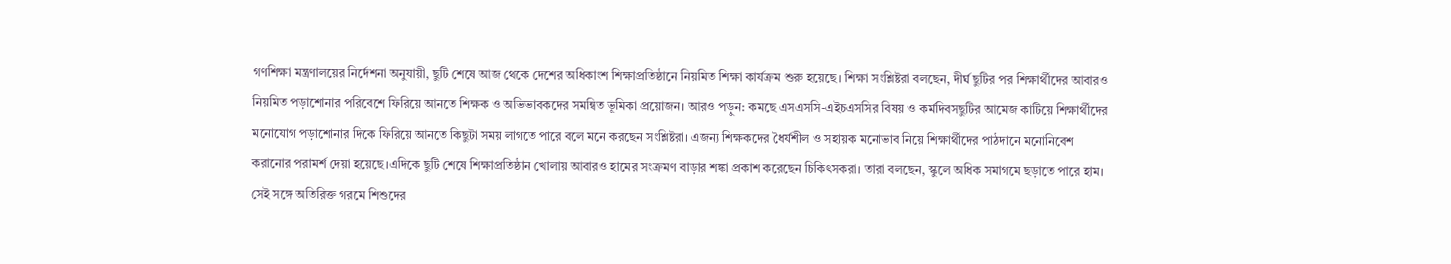গণশিক্ষা মন্ত্রণালয়ের নির্দেশনা অনুযায়ী, ছুটি শেষে আজ থেকে দেশের অধিকাংশ শিক্ষাপ্রতিষ্ঠানে নিয়মিত শিক্ষা কার্যক্রম শুরু হয়েছে। শিক্ষা সংশ্লিষ্টরা বলছেন, দীর্ঘ ছুটির পর শিক্ষার্থীদের আবারও নিয়মিত পড়াশোনার পরিবেশে ফিরিয়ে আনতে শিক্ষক ও অভিভাবকদের সমন্বিত ভূমিকা প্রয়োজন। আরও পড়ুন: কমছে এসএসসি-এইচএসসির বিষয় ও কর্মদিবসছুটির আমেজ কাটিয়ে শিক্ষার্থীদের মনোযোগ পড়াশোনার দিকে ফিরিয়ে আনতে কিছুটা সময় লাগতে পারে বলে মনে করছেন সংশ্লিষ্টরা। এজন্য শিক্ষকদের ধৈর্যশীল ও সহায়ক মনোভাব নিয়ে শিক্ষার্থীদের পাঠদানে মনোনিবেশ করানোর পরামর্শ দেয়া হয়েছে।এদিকে ছুটি শেষে শিক্ষাপ্রতিষ্ঠান খোলায় আবারও হামের সংক্রমণ বাড়ার শঙ্কা প্রকাশ করেছেন চিকিৎসকরা। তারা বলছেন, স্কুলে অধিক সমাগমে ছড়াতে পারে হাম। সেই সঙ্গে অতিরিক্ত গরমে শিশুদের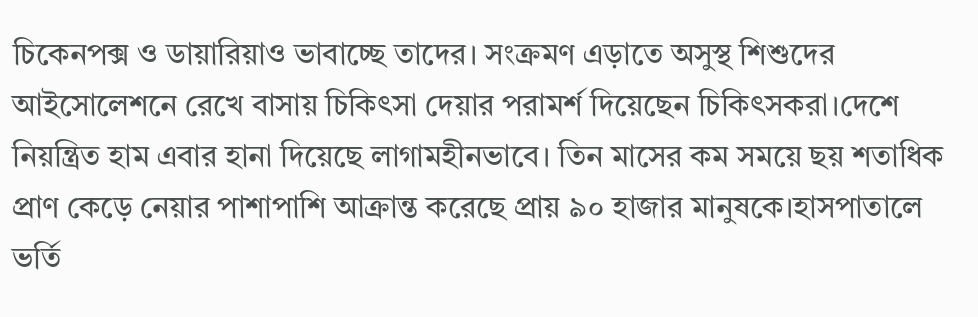চিকেনপক্স ও ডায়ারিয়াও ভাবাচ্ছে তাদের। সংক্রমণ এড়াতে অসুস্থ শিশুদের আইসোলেশনে রেখে বাসায় চিকিৎসা দেয়ার পরামর্শ দিয়েছেন চিকিৎসকরা।দেশে নিয়ন্ত্রিত হাম এবার হানা দিয়েছে লাগামহীনভাবে। তিন মাসের কম সময়ে ছয় শতাধিক প্রাণ কেড়ে নেয়ার পাশাপাশি আক্রান্ত করেছে প্রায় ৯০ হাজার মানুষকে।হাসপাতালে ভর্তি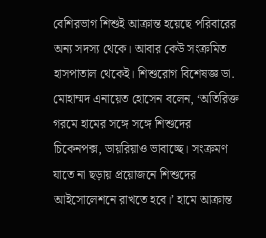বেশিরভাগ শিশুই আক্রান্ত হয়েছে পরিবারের অন্য সদস্য থেকে। আবার কেউ সংক্রমিত হাসপাতাল থেকেই। শিশুরোগ বিশেষজ্ঞ ডা. মোহাম্মদ এনায়েত হোসেন বলেন, ‘অতিরিক্ত গরমে হামের সঙ্গে সঙ্গে শিশুদের চিকেনপক্স, ডায়রিয়াও ভাবাচ্ছে। সংক্রমণ যাতে না ছড়ায় প্রয়োজনে শিশুদের আইসোলেশনে রাখতে হবে।’ হামে আক্রান্ত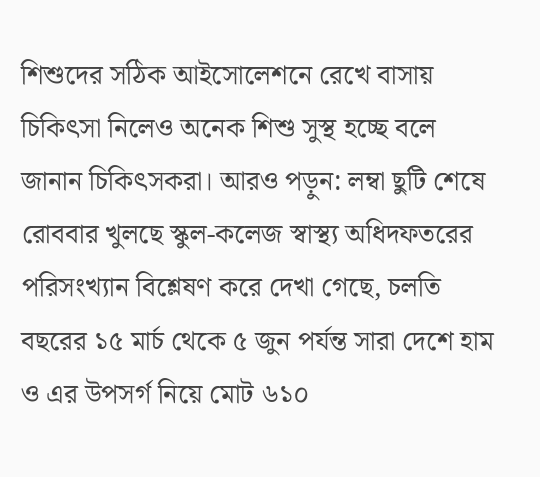শিশুদের সঠিক আইসোলেশনে রেখে বাসায় চিকিৎসা নিলেও অনেক শিশু সুস্থ হচ্ছে বলে জানান চিকিৎসকরা। আরও পড়ুন: লম্বা ছুটি শেষে রোববার খুলছে স্কুল-কলেজ স্বাস্থ্য অধিদফতরের পরিসংখ্যান বিশ্লেষণ করে দেখা গেছে, চলতি বছরের ১৫ মার্চ থেকে ৫ জুন পর্যন্ত সারা দেশে হাম ও এর উপসর্গ নিয়ে মোট ৬১০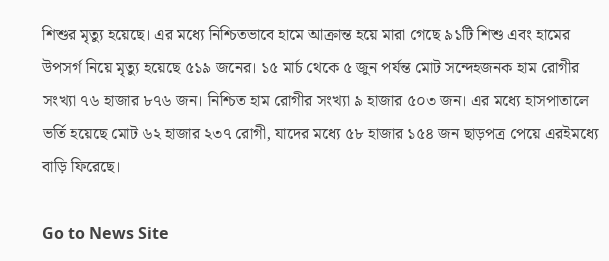শিশুর মৃত্যু হয়েছে। এর মধ্যে নিশ্চিতভাবে হামে আক্রান্ত হয়ে মারা গেছে ৯১টি শিশু এবং হামের উপসর্গ নিয়ে মৃত্যু হয়েছে ৫১৯ জনের। ১৫ মার্চ থেকে ৫ জুন পর্যন্ত মোট সন্দেহজনক হাম রোগীর সংখ্যা ৭৬ হাজার ৮৭৬ জন। নিশ্চিত হাম রোগীর সংখ্যা ৯ হাজার ৫০৩ জন। এর মধ্যে হাসপাতালে ভর্তি হয়েছে মোট ৬২ হাজার ২৩৭ রোগী, যাদের মধ্যে ৫৮ হাজার ১৫৪ জন ছাড়পত্র পেয়ে এরইমধ্যে বাড়ি ফিরেছে।

Go to News Site